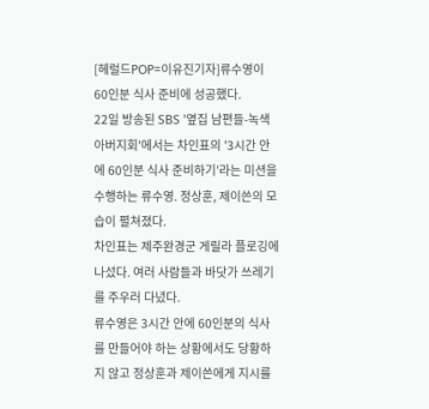[헤럴드POP=이유진기자]류수영이 60인분 식사 준비에 성공했다.
22일 방송된 SBS '옆집 남편들-녹색 아버지회'에서는 차인표의 '3시간 안에 60인분 식사 준비하기'라는 미션을 수행하는 류수영. 정상훈, 제이쓴의 모습이 펼쳐졌다.
차인표는 제주완경군 게릴라 플로깅에 나섰다. 여러 사람들과 바닷가 쓰레기를 주우러 다녔다.
류수영은 3시간 안에 60인분의 식사를 만들어야 하는 상황에서도 당황하지 않고 정상훈과 제이쓴에게 지시를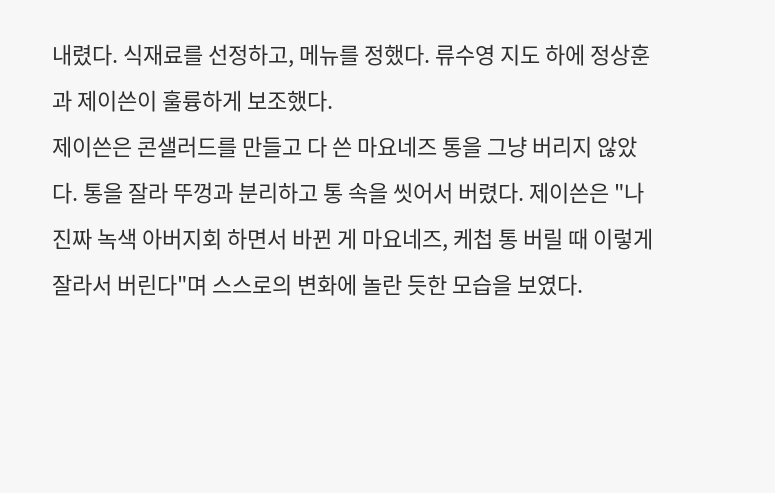내렸다. 식재료를 선정하고, 메뉴를 정했다. 류수영 지도 하에 정상훈과 제이쓴이 훌륭하게 보조했다.
제이쓴은 콘샐러드를 만들고 다 쓴 마요네즈 통을 그냥 버리지 않았다. 통을 잘라 뚜껑과 분리하고 통 속을 씻어서 버렸다. 제이쓴은 "나 진짜 녹색 아버지회 하면서 바뀐 게 마요네즈, 케첩 통 버릴 때 이렇게 잘라서 버린다"며 스스로의 변화에 놀란 듯한 모습을 보였다.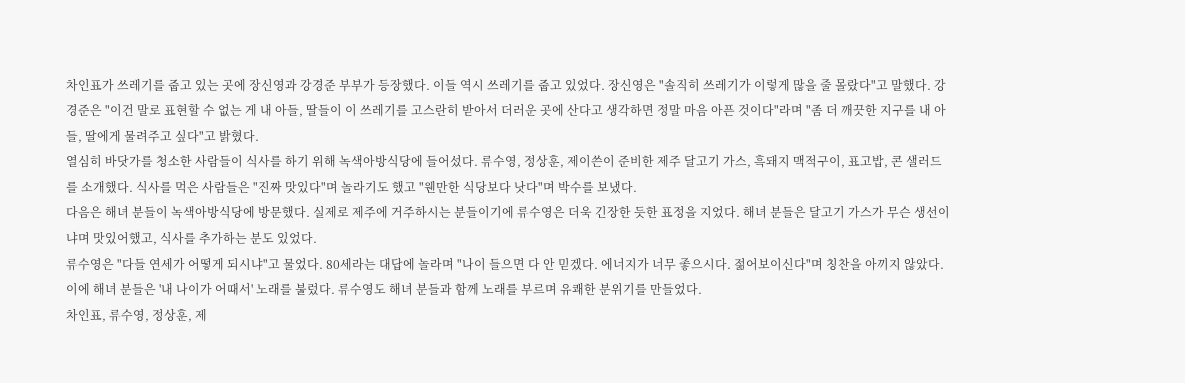차인표가 쓰레기를 줍고 있는 곳에 장신영과 강경준 부부가 등장했다. 이들 역시 쓰레기를 줍고 있었다. 장신영은 "솔직히 쓰레기가 이렇게 많을 줄 몰랐다"고 말했다. 강경준은 "이건 말로 표현할 수 없는 게 내 아들, 딸들이 이 쓰레기를 고스란히 받아서 더러운 곳에 산다고 생각하면 정말 마음 아픈 것이다"라며 "좀 더 깨끗한 지구를 내 아들, 딸에게 물려주고 싶다"고 밝혔다.
열심히 바닷가를 청소한 사람들이 식사를 하기 위해 녹색아방식당에 들어섰다. 류수영, 정상훈, 제이쓴이 준비한 제주 달고기 가스, 흑돼지 맥적구이, 표고밥, 콘 샐러드를 소개했다. 식사를 먹은 사람들은 "진짜 맛있다"며 놀라기도 했고 "웬만한 식당보다 낫다"며 박수를 보냈다.
다음은 해녀 분들이 녹색아방식당에 방문했다. 실제로 제주에 거주하시는 분들이기에 류수영은 더욱 긴장한 듯한 표정을 지었다. 해녀 분들은 달고기 가스가 무슨 생선이냐며 맛있어했고, 식사를 추가하는 분도 있었다.
류수영은 "다들 연세가 어떻게 되시냐"고 물었다. 80세라는 대답에 놀라며 "나이 들으면 다 안 믿겠다. 에너지가 너무 좋으시다. 젊어보이신다"며 칭찬을 아끼지 않았다. 이에 해녀 분들은 '내 나이가 어때서' 노래를 불렀다. 류수영도 해녀 분들과 함께 노래를 부르며 유쾌한 분위기를 만들었다.
차인표, 류수영, 정상훈, 제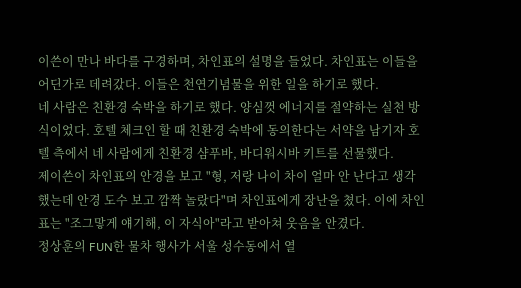이쓴이 만나 바다를 구경하며, 차인표의 설명을 들었다. 차인표는 이들을 어딘가로 데려갔다. 이들은 천연기념물을 위한 일을 하기로 했다.
네 사람은 친환경 숙박을 하기로 했다. 양심껏 에너지를 절약하는 실천 방식이었다. 호텔 체크인 할 때 친환경 숙박에 동의한다는 서약을 남기자 호텔 측에서 네 사람에게 친환경 샴푸바, 바디워시바 키트를 선물했다.
제이쓴이 차인표의 안경을 보고 "형, 저랑 나이 차이 얼마 안 난다고 생각했는데 안경 도수 보고 깜짝 놀랐다"며 차인표에게 장난을 쳤다. 이에 차인표는 "조그맣게 얘기해, 이 자식아"라고 받아쳐 웃음을 안겼다.
정상훈의 FUN한 물차 행사가 서울 성수동에서 열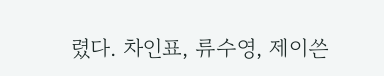렸다. 차인표, 류수영, 제이쓴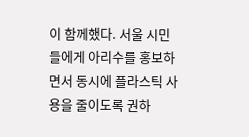이 함께했다. 서울 시민들에게 아리수를 홍보하면서 동시에 플라스틱 사용을 줄이도록 권하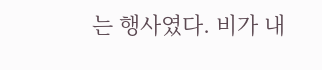는 행사였다. 비가 내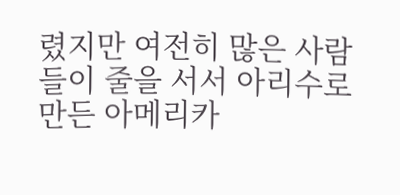렸지만 여전히 많은 사람들이 줄을 서서 아리수로 만든 아메리카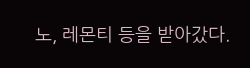노, 레몬티 등을 받아갔다.